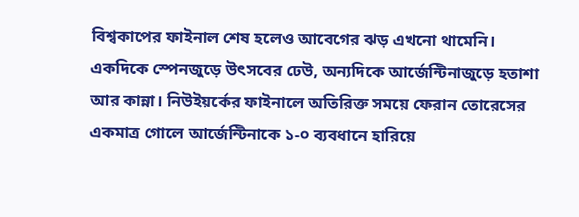বিশ্বকাপের ফাইনাল শেষ হলেও আবেগের ঝড় এখনো থামেনি। একদিকে স্পেনজুড়ে উৎসবের ঢেউ, অন্যদিকে আর্জেন্টিনাজুড়ে হতাশা আর কান্না। নিউইয়র্কের ফাইনালে অতিরিক্ত সময়ে ফেরান তোরেসের একমাত্র গোলে আর্জেন্টিনাকে ১-০ ব্যবধানে হারিয়ে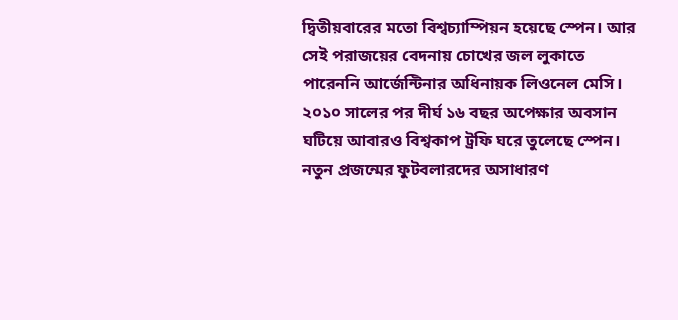দ্বিতীয়বারের মতো বিশ্বচ্যাম্পিয়ন হয়েছে স্পেন। আর সেই পরাজয়ের বেদনায় চোখের জল লুকাতে পারেননি আর্জেন্টিনার অধিনায়ক লিওনেল মেসি। ২০১০ সালের পর দীর্ঘ ১৬ বছর অপেক্ষার অবসান ঘটিয়ে আবারও বিশ্বকাপ ট্রফি ঘরে তুলেছে স্পেন। নতুন প্রজন্মের ফুটবলারদের অসাধারণ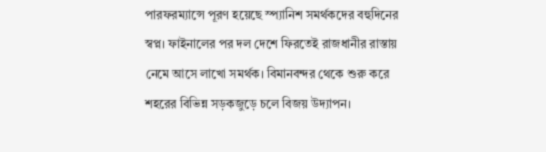পারফরম্যান্সে পূরণ হয়েছে স্প্যানিশ সমর্থকদের বহুদিনের স্বপ্ন। ফাইনালের পর দল দেশে ফিরতেই রাজধানীর রাস্তায় নেমে আসে লাখো সমর্থক। বিমানবন্দর থেকে শুরু করে শহরের বিভিন্ন সড়কজুড়ে চলে বিজয় উদ্যাপন।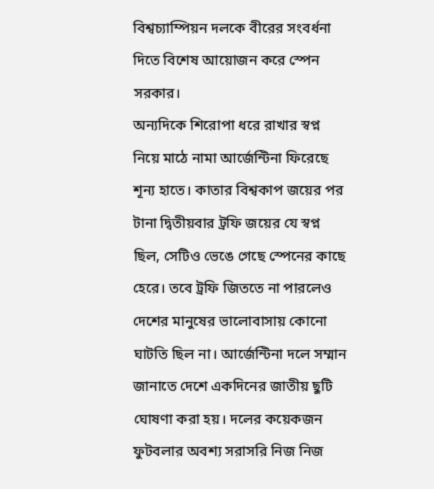বিশ্বচ্যাম্পিয়ন দলকে বীরের সংবর্ধনা দিতে বিশেষ আয়োজন করে স্পেন সরকার।
অন্যদিকে শিরোপা ধরে রাখার স্বপ্ন নিয়ে মাঠে নামা আর্জেন্টিনা ফিরেছে শূন্য হাতে। কাতার বিশ্বকাপ জয়ের পর টানা দ্বিতীয়বার ট্রফি জয়ের যে স্বপ্ন ছিল, সেটিও ভেঙে গেছে স্পেনের কাছে হেরে। তবে ট্রফি জিততে না পারলেও দেশের মানুষের ভালোবাসায় কোনো ঘাটতি ছিল না। আর্জেন্টিনা দলে সম্মান জানাতে দেশে একদিনের জাতীয় ছুটি ঘোষণা করা হয়। দলের কয়েকজন ফুটবলার অবশ্য সরাসরি নিজ নিজ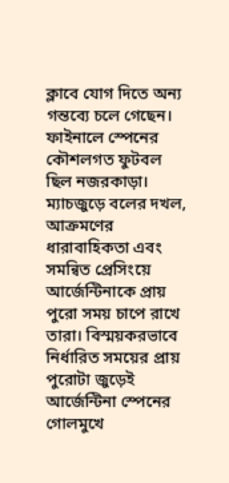ক্লাবে যোগ দিতে অন্য গন্তব্যে চলে গেছেন। ফাইনালে স্পেনের কৌশলগত ফুটবল ছিল নজরকাড়া। ম্যাচজুড়ে বলের দখল, আক্রমণের ধারাবাহিকতা এবং সমন্বিত প্রেসিংয়ে আর্জেন্টিনাকে প্রায় পুরো সময় চাপে রাখে তারা। বিস্ময়করভাবে নির্ধারিত সময়ের প্রায় পুরোটা জুড়েই আর্জেন্টিনা স্পেনের গোলমুখে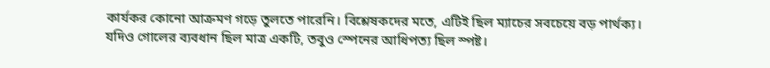কার্যকর কোনো আক্রমণ গড়ে তুলতে পারেনি। বিশ্লেষকদের মতে, এটিই ছিল ম্যাচের সবচেয়ে বড় পার্থক্য।
যদিও গোলের ব্যবধান ছিল মাত্র একটি, তবুও স্পেনের আধিপত্য ছিল স্পষ্ট।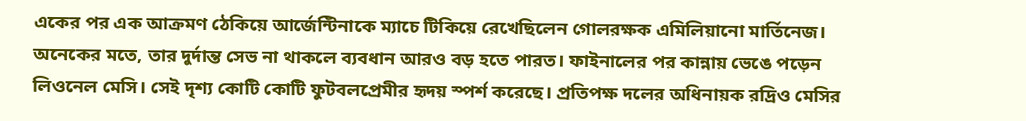একের পর এক আক্রমণ ঠেকিয়ে আর্জেন্টিনাকে ম্যাচে টিকিয়ে রেখেছিলেন গোলরক্ষক এমিলিয়ানো মার্তিনেজ। অনেকের মতে, তার দুর্দান্ত সেভ না থাকলে ব্যবধান আরও বড় হতে পারত। ফাইনালের পর কান্নায় ভেঙে পড়েন লিওনেল মেসি। সেই দৃশ্য কোটি কোটি ফুটবলপ্রেমীর হৃদয় স্পর্শ করেছে। প্রতিপক্ষ দলের অধিনায়ক রদ্রিও মেসির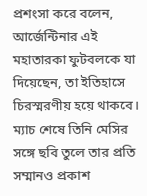প্রশংসা করে বলেন, আর্জেন্টিনার এই মহাতারকা ফুটবলকে যা দিয়েছেন, তা ইতিহাসে চিরস্মরণীয় হয়ে থাকবে। ম্যাচ শেষে তিনি মেসির সঙ্গে ছবি তুলে তার প্রতি সম্মানও প্রকাশ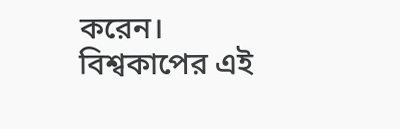করেন।
বিশ্বকাপের এই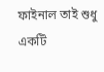ফাইনাল তাই শুধু একটি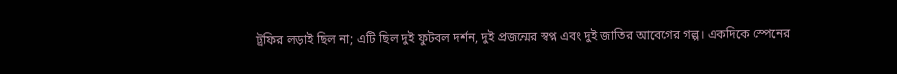ট্রফির লড়াই ছিল না; এটি ছিল দুই ফুটবল দর্শন, দুই প্রজন্মের স্বপ্ন এবং দুই জাতির আবেগের গল্প। একদিকে স্পেনের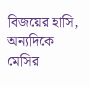বিজয়ের হাসি, অন্যদিকে মেসির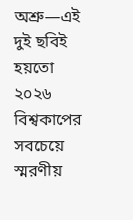অশ্রু—এই দুই ছবিই হয়তো ২০২৬ বিশ্বকাপের সবচেয়ে স্মরণীয়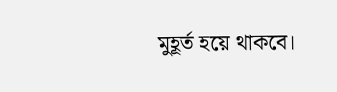মুহূর্ত হয়ে থাকবে।